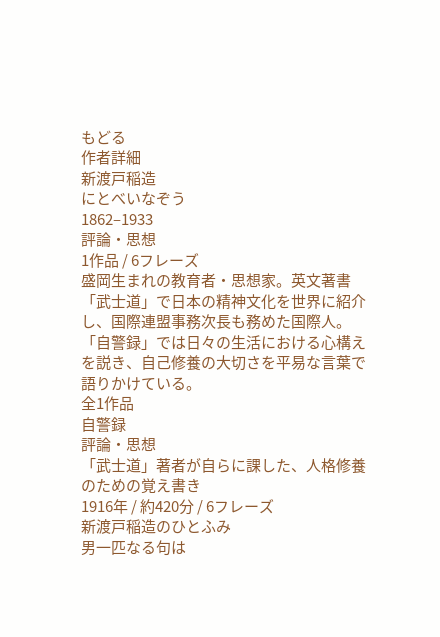もどる
作者詳細
新渡戸稲造
にとべいなぞう
1862–1933
評論・思想
1作品 / 6フレーズ
盛岡生まれの教育者・思想家。英文著書「武士道」で日本の精神文化を世界に紹介し、国際連盟事務次長も務めた国際人。「自警録」では日々の生活における心構えを説き、自己修養の大切さを平易な言葉で語りかけている。
全1作品
自警録
評論・思想
「武士道」著者が自らに課した、人格修養のための覚え書き
1916年 / 約420分 / 6フレーズ
新渡戸稲造のひとふみ
男一匹なる句は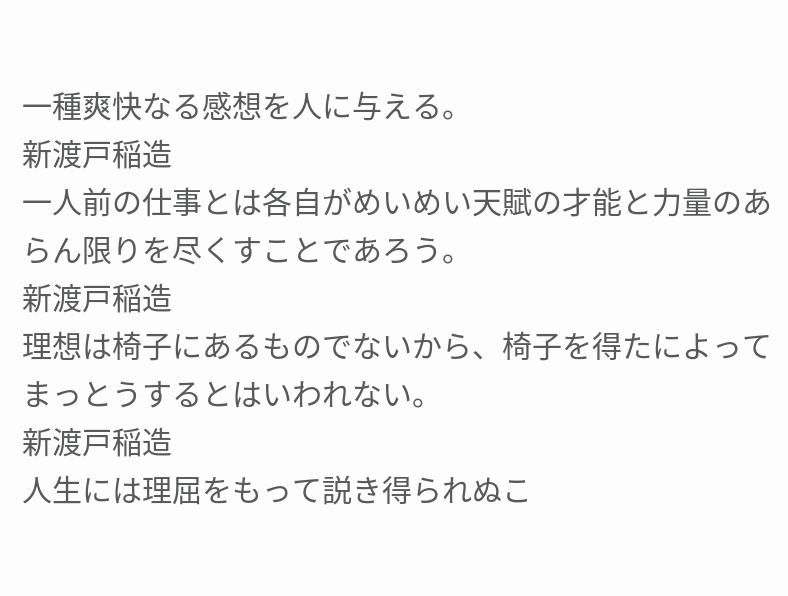一種爽快なる感想を人に与える。
新渡戸稲造
一人前の仕事とは各自がめいめい天賦の才能と力量のあらん限りを尽くすことであろう。
新渡戸稲造
理想は椅子にあるものでないから、椅子を得たによってまっとうするとはいわれない。
新渡戸稲造
人生には理屈をもって説き得られぬこ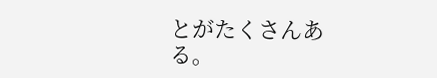とがたくさんある。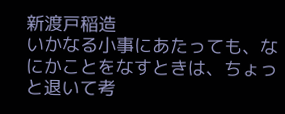新渡戸稲造
いかなる小事にあたっても、なにかことをなすときは、ちょっと退いて考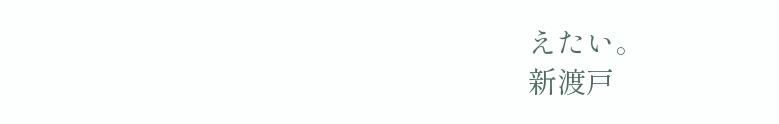えたい。
新渡戸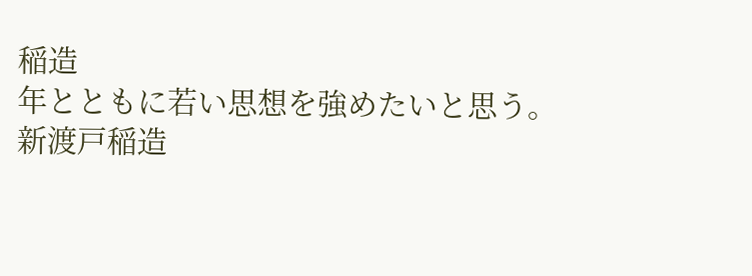稲造
年とともに若い思想を強めたいと思う。
新渡戸稲造